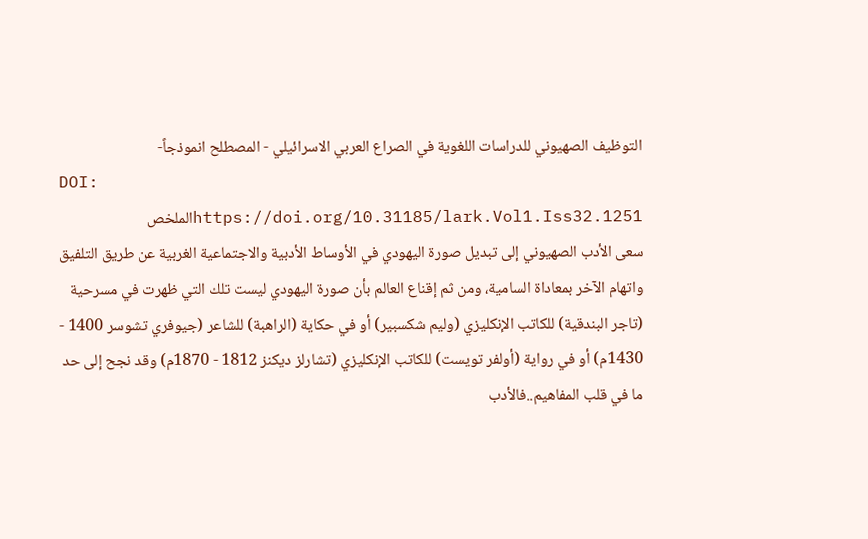التوظيف الصهيوني للدراسات اللغوية في الصراع العربي الاسرائيلي - المصطلح انموذجاً-
DOI:
https://doi.org/10.31185/lark.Vol1.Iss32.1251الملخص
سعى الأدب الصهيوني إلى تبديل صورة اليهودي في الأوساط الأدبية والاجتماعية الغربية عن طريق التلفيق واتهام الآخر بمعاداة السامية، ومن ثم إقناع العالم بأن صورة اليهودي ليست تلك التي ظهرت في مسرحية (تاجر البندقية) للكاتب الإنكليزي (وليم شكسبير) أو في حكاية (الراهبة) للشاعر (جيوفري تشوسر 1400 - 1430م) أو في رواية (أولفر تويست) للكاتب الإنكليزي (تشارلز ديكنز 1812 - 1870م) وقد نجح إلى حد ما في قلب المفاهيم..فالأدب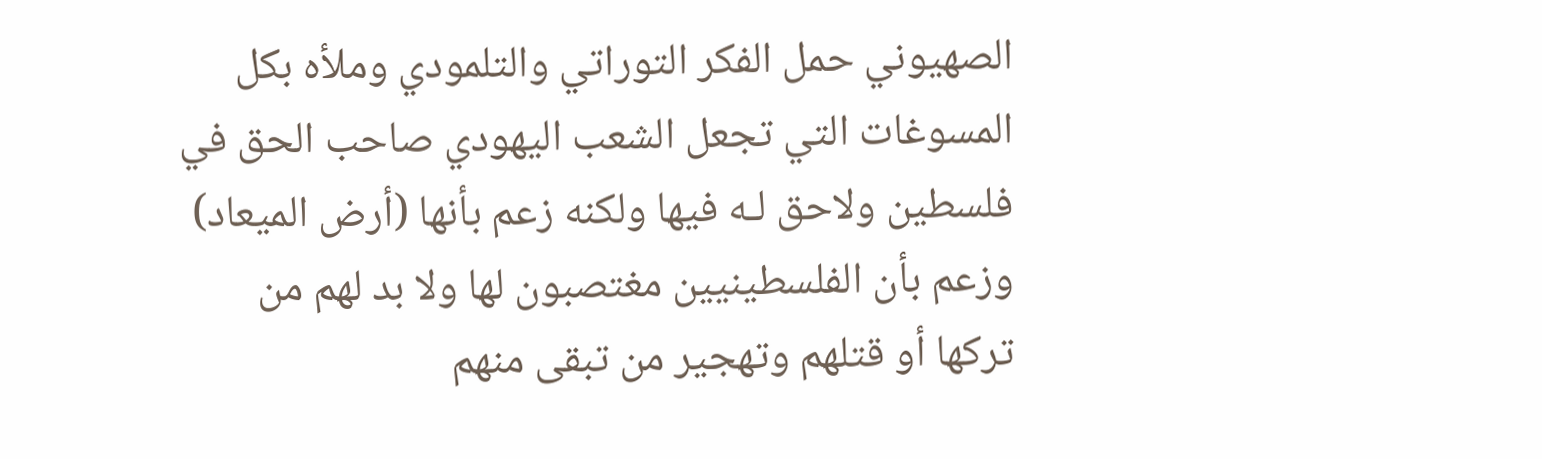الصهيوني حمل الفكر التوراتي والتلمودي وملأه بكل المسوغات التي تجعل الشعب اليهودي صاحب الحق في فلسطين ولاحق لـه فيها ولكنه زعم بأنها (أرض الميعاد) وزعم بأن الفلسطينيين مغتصبون لها ولا بد لهم من تركها أو قتلهم وتهجير من تبقى منهم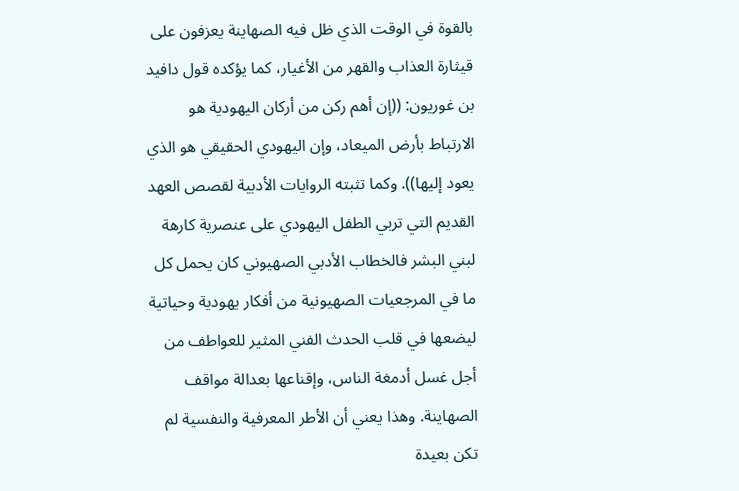بالقوة في الوقت الذي ظل فيه الصهاينة يعزفون على قيثارة العذاب والقهر من الأغيار، كما يؤكده قول دافيد بن غوريون: ((إن أهم ركن من أركان اليهودية هو الارتباط بأرض الميعاد، وإن اليهودي الحقيقي هو الذي يعود إليها)). وكما تثبته الروايات الأدبية لقصص العهد القديم التي تربي الطفل اليهودي على عنصرية كارهة لبني البشر فالخطاب الأدبي الصهيوني كان يحمل كل ما في المرجعيات الصهيونية من أفكار يهودية وحياتية ليضعها في قلب الحدث الفني المثير للعواطف من أجل غسل أدمغة الناس، وإقناعها بعدالة مواقف الصهاينة. وهذا يعني أن الأطر المعرفية والنفسية لم تكن بعيدة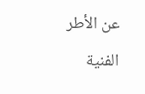عن الأطر الفنية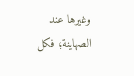وغيرها عند الصهاينة؛ فكل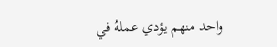واحد منهم يؤدي عملهُ في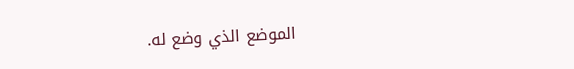الموضع الذي وضع له.